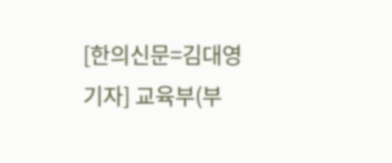[한의신문=김대영 기자] 교육부(부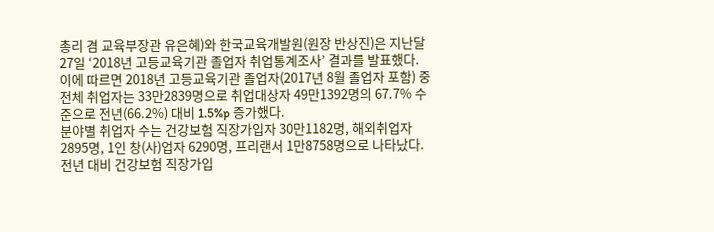총리 겸 교육부장관 유은혜)와 한국교육개발원(원장 반상진)은 지난달 27일 ‘2018년 고등교육기관 졸업자 취업통계조사’ 결과를 발표했다.
이에 따르면 2018년 고등교육기관 졸업자(2017년 8월 졸업자 포함) 중 전체 취업자는 33만2839명으로 취업대상자 49만1392명의 67.7% 수준으로 전년(66.2%) 대비 1.5%p 증가했다.
분야별 취업자 수는 건강보험 직장가입자 30만1182명, 해외취업자 2895명, 1인 창(사)업자 6290명, 프리랜서 1만8758명으로 나타났다.
전년 대비 건강보험 직장가입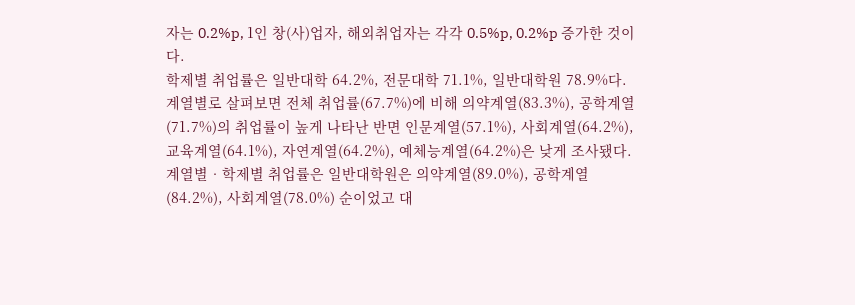자는 0.2%p, 1인 창(사)업자, 해외취업자는 각각 0.5%p, 0.2%p 증가한 것이다.
학제별 취업률은 일반대학 64.2%, 전문대학 71.1%, 일반대학원 78.9%다.
계열별로 살펴보면 전체 취업률(67.7%)에 비해 의약계열(83.3%), 공학계열(71.7%)의 취업률이 높게 나타난 반면 인문계열(57.1%), 사회계열(64.2%), 교육계열(64.1%), 자연계열(64.2%), 예체능계열(64.2%)은 낮게 조사됐다.
계열별‧학제별 취업률은 일반대학원은 의약계열(89.0%), 공학계열(84.2%), 사회계열(78.0%) 순이었고 대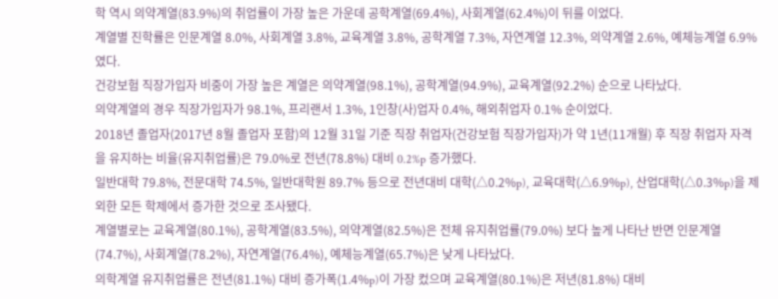학 역시 의약계열(83.9%)의 취업률이 가장 높은 가운데 공학계열(69.4%), 사회계열(62.4%)이 뒤를 이었다.
계열별 진학률은 인문계열 8.0%, 사회계열 3.8%, 교육계열 3.8%, 공학계열 7.3%, 자연계열 12.3%, 의약계열 2.6%, 예체능계열 6.9%였다.
건강보험 직장가입자 비중이 가장 높은 계열은 의약계열(98.1%), 공학계열(94.9%), 교육계열(92.2%) 순으로 나타났다.
의약계열의 경우 직장가입자가 98.1%, 프리랜서 1.3%, 1인창(사)업자 0.4%, 해외취업자 0.1% 순이었다.
2018년 졸업자(2017년 8월 졸업자 포함)의 12월 31일 기준 직장 취업자(건강보험 직장가입자)가 약 1년(11개월) 후 직장 취업자 자격을 유지하는 비율(유지취업률)은 79.0%로 전년(78.8%) 대비 0.2%p 증가했다.
일반대학 79.8%, 전문대학 74.5%, 일반대학원 89.7% 등으로 전년대비 대학(△0.2%p), 교육대학(△6.9%p), 산업대학(△0.3%p)을 제외한 모든 학제에서 증가한 것으로 조사됐다.
계열별로는 교육계열(80.1%), 공학계열(83.5%), 의약계열(82.5%)은 전체 유지취업률(79.0%) 보다 높게 나타난 반면 인문계열(74.7%), 사회계열(78.2%), 자연계열(76.4%), 예체능계열(65.7%)은 낮게 나타났다.
의학계열 유지취업률은 전년(81.1%) 대비 증가폭(1.4%p)이 가장 컸으며 교육계열(80.1%)은 저년(81.8%) 대비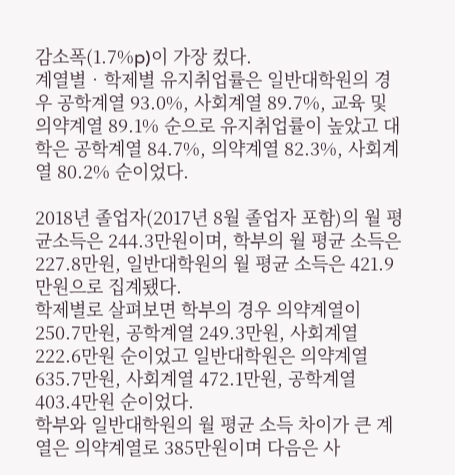감소폭(1.7%p)이 가장 컸다.
계열별‧학제별 유지취업률은 일반대학원의 경우 공학계열 93.0%, 사회계열 89.7%, 교육 및 의약계열 89.1% 순으로 유지취업률이 높았고 대학은 공학계열 84.7%, 의약계열 82.3%, 사회계열 80.2% 순이었다.

2018년 졸업자(2017년 8월 졸업자 포함)의 월 평균소득은 244.3만원이며, 학부의 월 평균 소득은 227.8만원, 일반대학원의 월 평균 소득은 421.9만원으로 집계됐다.
학제별로 살펴보면 학부의 경우 의약계열이 250.7만원, 공학계열 249.3만원, 사회계열 222.6만원 순이었고 일반대학원은 의약계열 635.7만원, 사회계열 472.1만원, 공학계열 403.4만원 순이었다.
학부와 일반대학원의 월 평균 소득 차이가 큰 계열은 의약계열로 385만원이며 다음은 사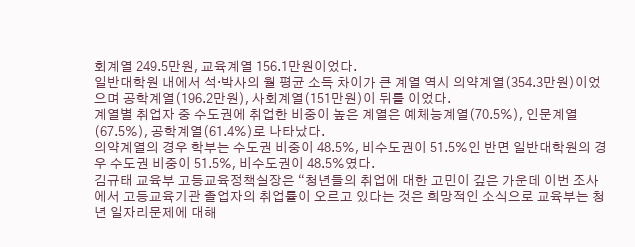회계열 249.5만원, 교육계열 156.1만원이었다.
일반대학원 내에서 석‧박사의 월 평균 소득 차이가 큰 계열 역시 의약계열(354.3만원)이었으며 공학계열(196.2만원), 사회계열(151만원)이 뒤를 이었다.
계열별 취업자 중 수도권에 취업한 비중이 높은 계열은 예체능계열(70.5%), 인문계열(67.5%), 공학계열(61.4%)로 나타났다.
의약계열의 경우 학부는 수도권 비중이 48.5%, 비수도권이 51.5%인 반면 일반대학원의 경우 수도권 비중이 51.5%, 비수도권이 48.5%였다.
김규태 교육부 고등교육정책실장은 “청년들의 취업에 대한 고민이 깊은 가운데 이번 조사에서 고등교육기관 졸업자의 취업률이 오르고 있다는 것은 희망적인 소식으로 교육부는 청년 일자리문제에 대해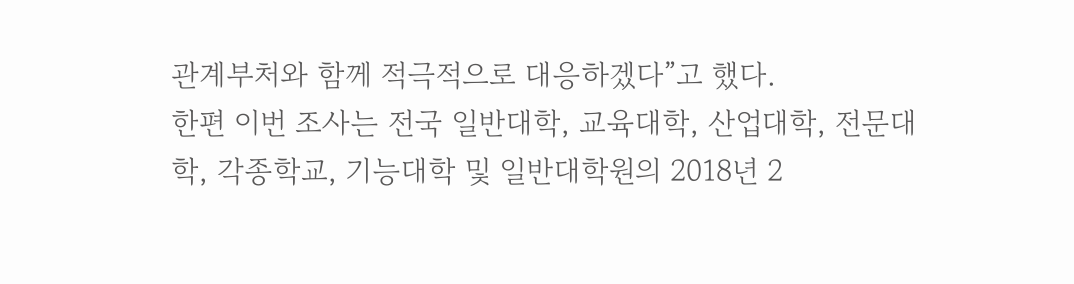관계부처와 함께 적극적으로 대응하겠다”고 했다.
한편 이번 조사는 전국 일반대학, 교육대학, 산업대학, 전문대학, 각종학교, 기능대학 및 일반대학원의 2018년 2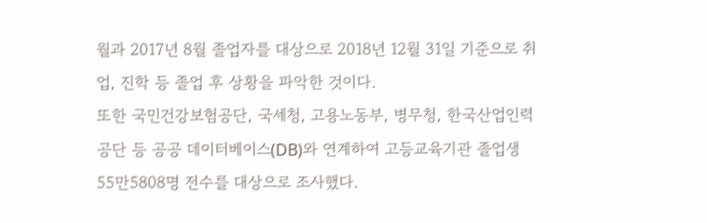월과 2017년 8월 졸업자를 대상으로 2018년 12월 31일 기준으로 취업, 진학 등 졸업 후 상황을 파악한 것이다.
또한 국민건강보험공단, 국세청, 고용노동부, 병무청, 한국산업인력공단 등 공공 데이터베이스(DB)와 연계하여 고등교육기관 졸업생 55만5808명 전수를 대상으로 조사했다.